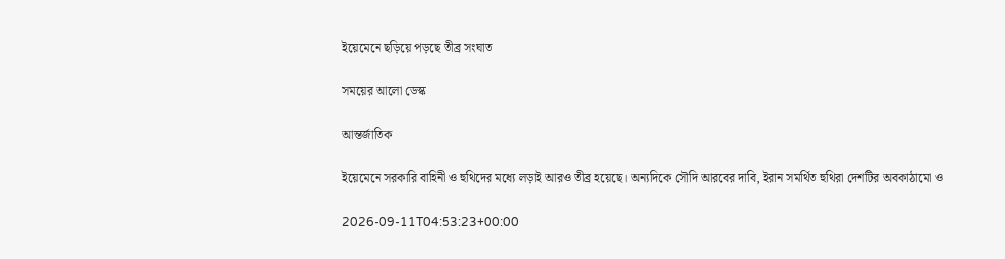ইয়েমেনে ছড়িয়ে পড়ছে তীব্র সংঘাত

সময়ের আলো ডেস্ক

আন্তর্জাতিক

ইয়েমেনে সরকারি বাহিনী ও হুথিদের মধ্যে লড়াই আরও তীব্র হয়েছে। অন্যদিকে সৌদি আরবের দাবি, ইরান সমর্থিত হুথিরা দেশটির অবকাঠামো ও

2026-09-11T04:53:23+00:00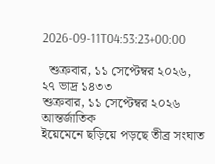2026-09-11T04:53:23+00:00

  শুক্রবার, ১১ সেপ্টেম্বর ২০২৬,
২৭ ভাদ্র ১৪৩৩
শুক্রবার, ১১ সেপ্টেম্বর ২০২৬
আন্তর্জাতিক
ইয়েমেনে ছড়িয়ে পড়ছে তীব্র সংঘাত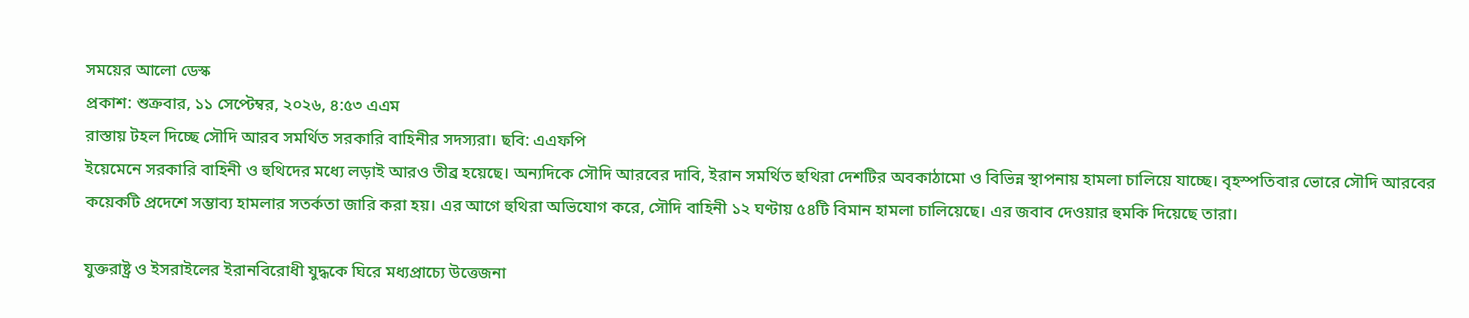সময়ের আলো ডেস্ক
প্রকাশ: শুক্রবার, ১১ সেপ্টেম্বর, ২০২৬, ৪:৫৩ এএম
রাস্তায় টহল দিচ্ছে সৌদি আরব সমর্থিত সরকারি বাহিনীর সদস্যরা। ছবি: এএফপি
ইয়েমেনে সরকারি বাহিনী ও হুথিদের মধ্যে লড়াই আরও তীব্র হয়েছে। অন্যদিকে সৌদি আরবের দাবি, ইরান সমর্থিত হুথিরা দেশটির অবকাঠামো ও বিভিন্ন স্থাপনায় হামলা চালিয়ে যাচ্ছে। বৃহস্পতিবার ভোরে সৌদি আরবের কয়েকটি প্রদেশে সম্ভাব্য হামলার সতর্কতা জারি করা হয়। এর আগে হুথিরা অভিযোগ করে, সৌদি বাহিনী ১২ ঘণ্টায় ৫৪টি বিমান হামলা চালিয়েছে। এর জবাব দেওয়ার হুমকি দিয়েছে তারা।

যুক্তরাষ্ট্র ও ইসরাইলের ইরানবিরোধী যুদ্ধকে ঘিরে মধ্যপ্রাচ্যে উত্তেজনা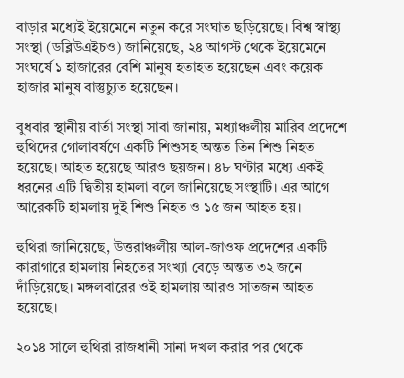বাড়ার মধ্যেই ইয়েমেনে নতুন করে সংঘাত ছড়িয়েছে। বিশ্ব স্বাস্থ্য সংস্থা (ডব্লিউএইচও) জানিয়েছে, ২৪ আগস্ট থেকে ইয়েমেনে সংঘর্ষে ১ হাজারের বেশি মানুষ হতাহত হয়েছেন এবং কয়েক হাজার মানুষ বাস্তুচ্যুত হয়েছেন।

বুধবার স্থানীয় বার্তা সংস্থা সাবা জানায়, মধ্যাঞ্চলীয় মারিব প্রদেশে হুথিদের গোলাবর্ষণে একটি শিশুসহ অন্তত তিন শিশু নিহত হয়েছে। আহত হয়েছে আরও ছয়জন। ৪৮ ঘণ্টার মধ্যে একই ধরনের এটি দ্বিতীয় হামলা বলে জানিয়েছে সংস্থাটি। এর আগে আরেকটি হামলায় দুই শিশু নিহত ও ১৫ জন আহত হয়।

হুথিরা জানিয়েছে, উত্তরাঞ্চলীয় আল-জাওফ প্রদেশের একটি কারাগারে হামলায় নিহতের সংখ্যা বেড়ে অন্তত ৩২ জনে দাঁড়িয়েছে। মঙ্গলবারের ওই হামলায় আরও সাতজন আহত হয়েছে।

২০১৪ সালে হুথিরা রাজধানী সানা দখল করার পর থেকে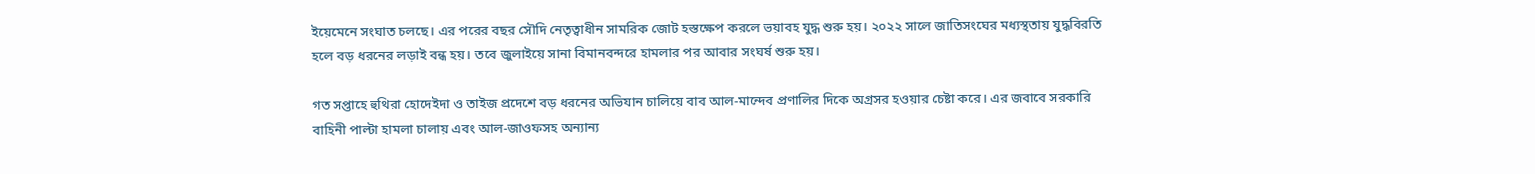ইয়েমেনে সংঘাত চলছে। এর পরের বছর সৌদি নেতৃত্বাধীন সামরিক জোট হস্তক্ষেপ করলে ভয়াবহ যুদ্ধ শুরু হয়। ২০২২ সালে জাতিসংঘের মধ্যস্থতায় যুদ্ধবিরতি হলে বড় ধরনের লড়াই বন্ধ হয়। তবে জুলাইয়ে সানা বিমানবন্দরে হামলার পর আবার সংঘর্ষ শুরু হয়।

গত সপ্তাহে হুথিরা হোদেইদা ও তাইজ প্রদেশে বড় ধরনের অভিযান চালিয়ে বাব আল-মান্দেব প্রণালির দিকে অগ্রসর হওয়ার চেষ্টা করে। এর জবাবে সরকারি বাহিনী পাল্টা হামলা চালায় এবং আল-জাওফসহ অন্যান্য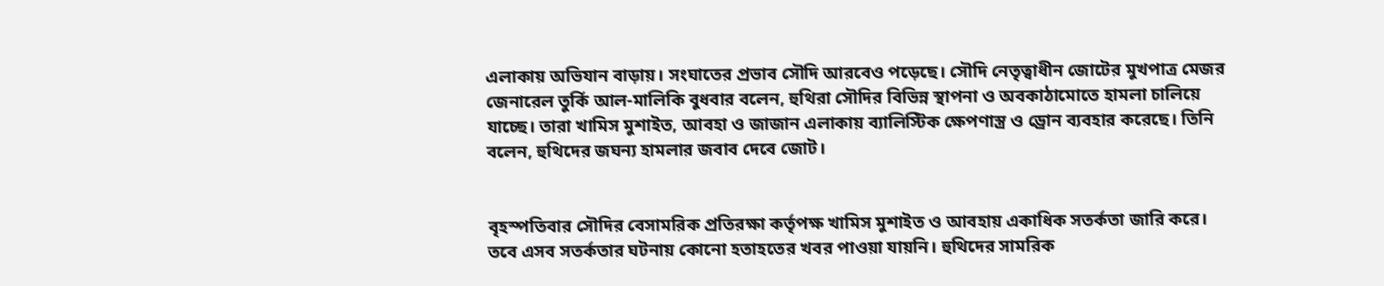এলাকায় অভিযান বাড়ায়। সংঘাতের প্রভাব সৌদি আরবেও পড়েছে। সৌদি নেতৃত্বাধীন জোটের মুখপাত্র মেজর জেনারেল তুর্কি আল-মালিকি বুধবার বলেন, হুথিরা সৌদির বিভিন্ন স্থাপনা ও অবকাঠামোতে হামলা চালিয়ে যাচ্ছে। তারা খামিস মুশাইত, আবহা ও জাজান এলাকায় ব্যালিস্টিক ক্ষেপণাস্ত্র ও ড্রোন ব্যবহার করেছে। তিনি বলেন, হুথিদের জঘন্য হামলার জবাব দেবে জোট।


বৃহস্পতিবার সৌদির বেসামরিক প্রতিরক্ষা কর্তৃপক্ষ খামিস মুশাইত ও আবহায় একাধিক সতর্কতা জারি করে। তবে এসব সতর্কতার ঘটনায় কোনো হতাহতের খবর পাওয়া যায়নি। হুথিদের সামরিক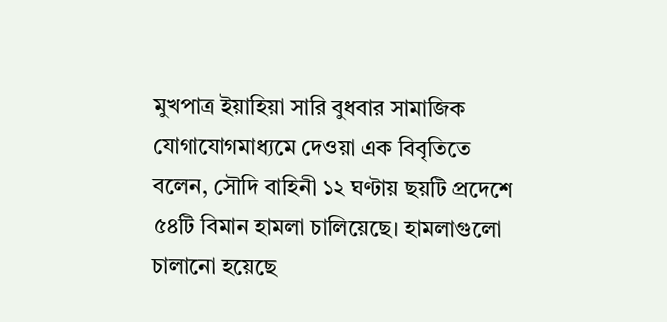মুখপাত্র ইয়াহিয়া সারি বুধবার সামাজিক যোগাযোগমাধ্যমে দেওয়া এক বিবৃতিতে বলেন, সৌদি বাহিনী ১২ ঘণ্টায় ছয়টি প্রদেশে ৫৪টি বিমান হামলা চালিয়েছে। হামলাগুলো চালানো হয়েছে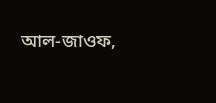আল-জাওফ,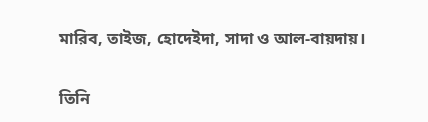মারিব, তাইজ, হোদেইদা, সাদা ও আল-বায়দায়।

তিনি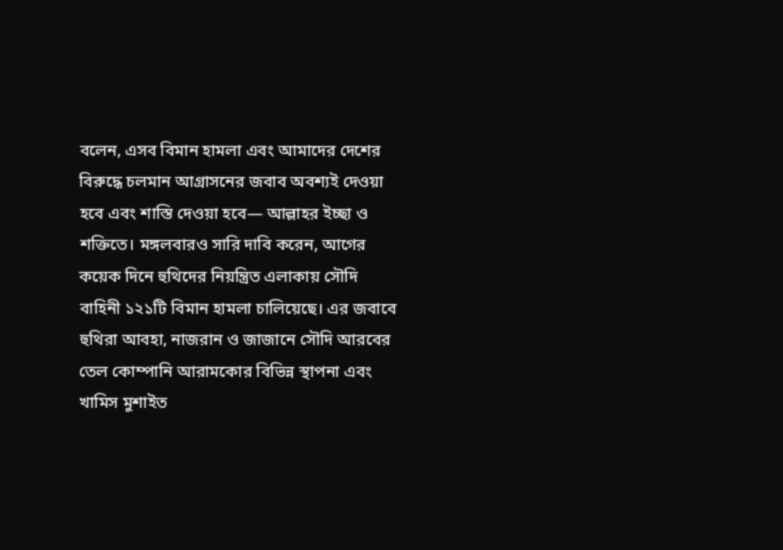বলেন, এসব বিমান হামলা এবং আমাদের দেশের বিরুদ্ধে চলমান আগ্রাসনের জবাব অবশ্যই দেওয়া হবে এবং শাস্তি দেওয়া হবে— আল্লাহর ইচ্ছা ও শক্তিতে। মঙ্গলবারও সারি দাবি করেন, আগের কয়েক দিনে হুথিদের নিয়ন্ত্রিত এলাকায় সৌদি বাহিনী ১২১টি বিমান হামলা চালিয়েছে। এর জবাবে হুথিরা আবহা, নাজরান ও জাজানে সৌদি আরবের তেল কোম্পানি আরামকোর বিভিন্ন স্থাপনা এবং খামিস মুশাইত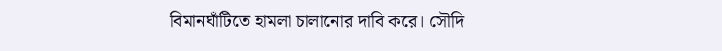বিমানঘাঁটিতে হামলা চালানোর দাবি করে। সৌদি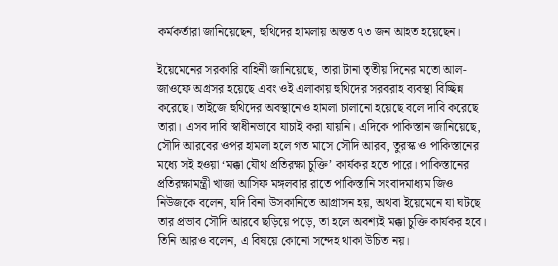কর্মকর্তারা জানিয়েছেন, হুথিদের হামলায় অন্তত ৭৩ জন আহত হয়েছেন।

ইয়েমেনের সরকারি বাহিনী জানিয়েছে, তারা টানা তৃতীয় দিনের মতো আল-জাওফে অগ্রসর হয়েছে এবং ওই এলাকায় হুথিদের সরবরাহ ব্যবস্থা বিচ্ছিন্ন করেছে। তাইজে হুথিদের অবস্থানেও হামলা চালানো হয়েছে বলে দাবি করেছে তারা। এসব দাবি স্বাধীনভাবে যাচাই করা যায়নি। এদিকে পাকিস্তান জানিয়েছে, সৌদি আরবের ওপর হামলা হলে গত মাসে সৌদি আরব, তুরস্ক ও পাকিস্তানের মধ্যে সই হওয়া ‘মক্কা যৌথ প্রতিরক্ষা চুক্তি’ কার্যকর হতে পারে। পাকিস্তানের প্রতিরক্ষামন্ত্রী খাজা আসিফ মঙ্গলবার রাতে পাকিস্তানি সংবাদমাধ্যম জিও নিউজকে বলেন, যদি বিনা উসকানিতে আগ্রাসন হয়, অথবা ইয়েমেনে যা ঘটছে তার প্রভাব সৌদি আরবে ছড়িয়ে পড়ে, তা হলে অবশ্যই মক্কা চুক্তি কার্যকর হবে। তিনি আরও বলেন, এ বিষয়ে কোনো সন্দেহ থাকা উচিত নয়।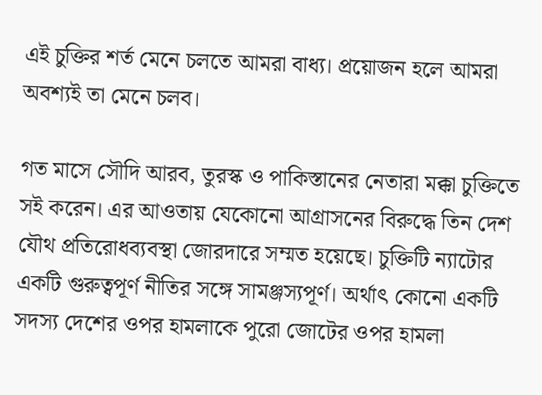এই চুক্তির শর্ত মেনে চলতে আমরা বাধ্য। প্রয়োজন হলে আমরা অবশ্যই তা মেনে চলব।

গত মাসে সৌদি আরব, তুরস্ক ও পাকিস্তানের নেতারা মক্কা চুক্তিতে সই করেন। এর আওতায় যেকোনো আগ্রাসনের বিরুদ্ধে তিন দেশ যৌথ প্রতিরোধব্যবস্থা জোরদারে সম্মত হয়েছে। চুক্তিটি ন্যাটোর একটি গুরুত্বপূর্ণ নীতির সঙ্গে সামঞ্জস্যপূর্ণ। অর্থাৎ কোনো একটি সদস্য দেশের ওপর হামলাকে পুরো জোটের ওপর হামলা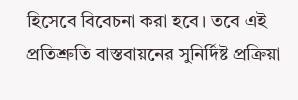হিসেবে বিবেচনা করা হবে। তবে এই প্রতিশ্রুতি বাস্তবায়নের সুনির্দিষ্ট প্রক্রিয়া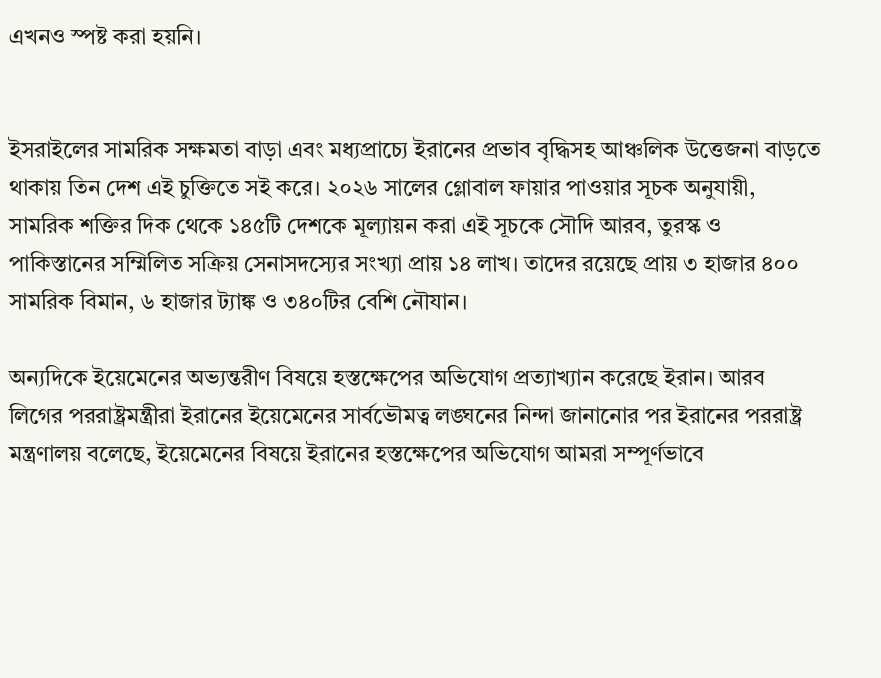এখনও স্পষ্ট করা হয়নি।


ইসরাইলের সামরিক সক্ষমতা বাড়া এবং মধ্যপ্রাচ্যে ইরানের প্রভাব বৃদ্ধিসহ আঞ্চলিক উত্তেজনা বাড়তে থাকায় তিন দেশ এই চুক্তিতে সই করে। ২০২৬ সালের গ্লোবাল ফায়ার পাওয়ার সূচক অনুযায়ী, সামরিক শক্তির দিক থেকে ১৪৫টি দেশকে মূল্যায়ন করা এই সূচকে সৌদি আরব, তুরস্ক ও পাকিস্তানের সম্মিলিত সক্রিয় সেনাসদস্যের সংখ্যা প্রায় ১৪ লাখ। তাদের রয়েছে প্রায় ৩ হাজার ৪০০ সামরিক বিমান, ৬ হাজার ট্যাঙ্ক ও ৩৪০টির বেশি নৌযান।

অন্যদিকে ইয়েমেনের অভ্যন্তরীণ বিষয়ে হস্তক্ষেপের অভিযোগ প্রত্যাখ্যান করেছে ইরান। আরব লিগের পররাষ্ট্রমন্ত্রীরা ইরানের ইয়েমেনের সার্বভৌমত্ব লঙ্ঘনের নিন্দা জানানোর পর ইরানের পররাষ্ট্র মন্ত্রণালয় বলেছে, ইয়েমেনের বিষয়ে ইরানের হস্তক্ষেপের অভিযোগ আমরা সম্পূর্ণভাবে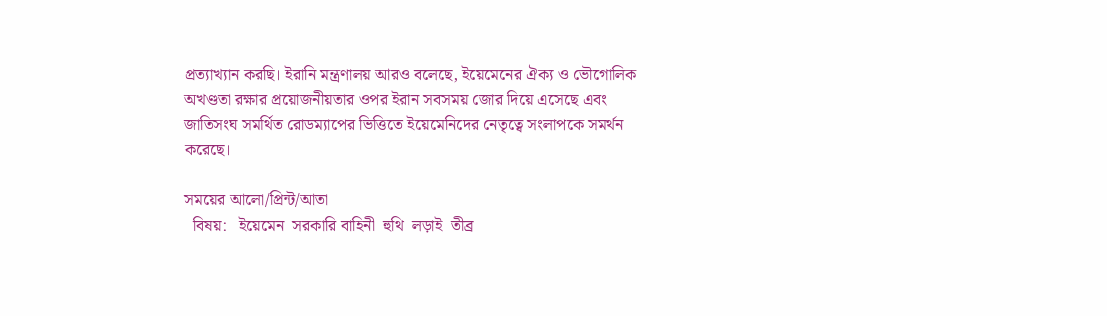প্রত্যাখ্যান করছি। ইরানি মন্ত্রণালয় আরও বলেছে, ইয়েমেনের ঐক্য ও ভৌগোলিক অখণ্ডতা রক্ষার প্রয়োজনীয়তার ওপর ইরান সবসময় জোর দিয়ে এসেছে এবং জাতিসংঘ সমর্থিত রোডম্যাপের ভিত্তিতে ইয়েমেনিদের নেতৃত্বে সংলাপকে সমর্থন করেছে।

সময়ের আলো/প্রিন্ট/আতা
  বিষয়:   ইয়েমেন  সরকারি বাহিনী  হুথি  লড়াই  তীব্র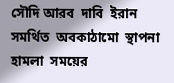সৌদি আরব  দাবি  ইরান  সমর্থিত  অবকাঠামো  স্থাপনা  হামলা  সময়ের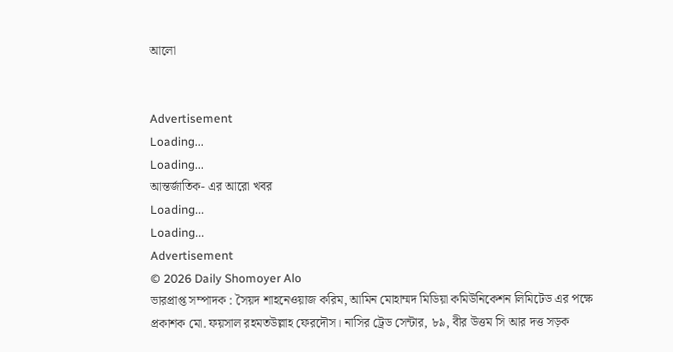আলো


Advertisement
Loading...
Loading...
আন্তর্জাতিক- এর আরো খবর
Loading...
Loading...
Advertisement
© 2026 Daily Shomoyer Alo
ভারপ্রাপ্ত সম্পাদক : সৈয়দ শাহনেওয়াজ করিম, আমিন মোহাম্মদ মিডিয়া কমিউনিকেশন লিমিটেড এর পক্ষে প্রকাশক মো. ফয়সাল রহমতউল্লাহ ফেরদৌস। নাসির ট্রেড সেন্টার, ৮৯, বীর উত্তম সি আর দত্ত সড়ক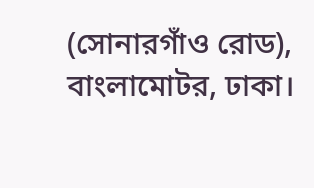(সোনারগাঁও রোড), বাংলামোটর, ঢাকা।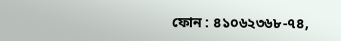ফোন : ৪১০৬২৩৬৮-৭৪,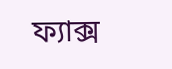ফ্যাক্স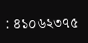: ৪১০৬২৩৭৫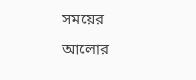সময়ের আলোর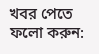খবর পেতে ফলো করুন: